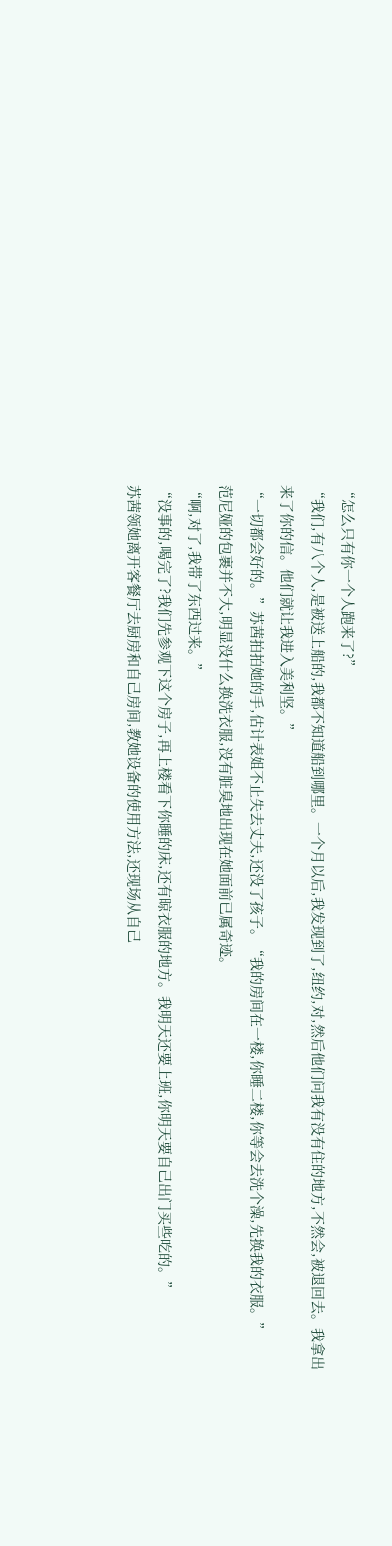“怎么只有你一个人跑来了?”
“我们,有八个人,是被送上船的,我都不知道船到哪里。一个月以后,我发现到了,纽约,对,然后他们问我有没有住的地方,不然会,被退回去。我拿出来了你的信。他们就让我进入美利坚。”
“一切都会好的。”苏茜拍拍她的手,估计表姐不止失去丈夫,还没了孩子。“我的房间在一楼,你睡二楼,你等会去洗个澡,先换我的衣服。”
范尼娅的包裹并不大,明显没什么换洗衣服,没有脏臭地出现在她面前已属奇迹。
“啊,对了,我带了东西过来。”
“没事的,喝完了?我们先参观下这个房子,再上楼看下你睡的床,还有晾衣服的地方。我明天还要上班,你明天要自己出门买些吃的。”
苏茜领她离开客餐厅去厨房和自己房间,教她设备的使用方法,还现场从自己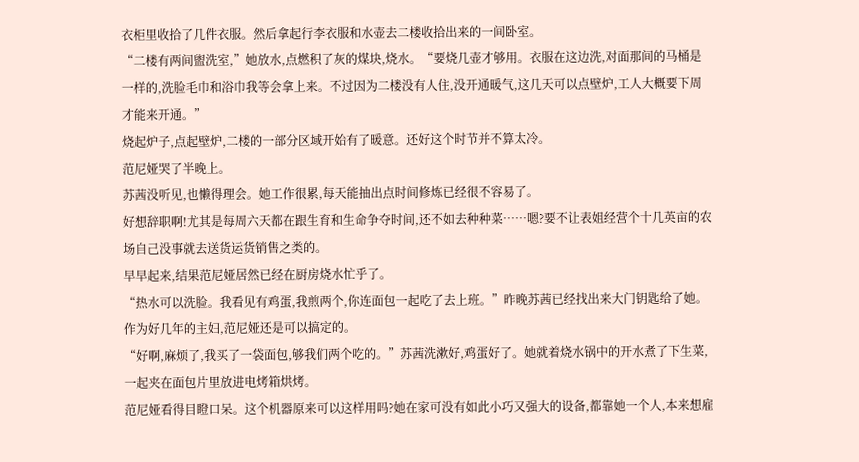衣柜里收拾了几件衣服。然后拿起行李衣服和水壶去二楼收拾出来的一间卧室。
“二楼有两间盥洗室,”她放水,点燃积了灰的煤块,烧水。“要烧几壶才够用。衣服在这边洗,对面那间的马桶是一样的,洗脸毛巾和浴巾我等会拿上来。不过因为二楼没有人住,没开通暖气,这几天可以点壁炉,工人大概要下周才能来开通。”
烧起炉子,点起壁炉,二楼的一部分区域开始有了暖意。还好这个时节并不算太冷。
范尼娅哭了半晚上。
苏茜没听见,也懒得理会。她工作很累,每天能抽出点时间修炼已经很不容易了。
好想辞职啊!尤其是每周六天都在跟生育和生命争夺时间,还不如去种种菜……嗯?要不让表姐经营个十几英亩的农场自己没事就去送货运货销售之类的。
早早起来,结果范尼娅居然已经在厨房烧水忙乎了。
“热水可以洗脸。我看见有鸡蛋,我煎两个,你连面包一起吃了去上班。”昨晚苏茜已经找出来大门钥匙给了她。作为好几年的主妇,范尼娅还是可以搞定的。
“好啊,麻烦了,我买了一袋面包,够我们两个吃的。”苏茜洗漱好,鸡蛋好了。她就着烧水锅中的开水煮了下生菜,一起夹在面包片里放进电烤箱烘烤。
范尼娅看得目瞪口呆。这个机器原来可以这样用吗?她在家可没有如此小巧又强大的设备,都靠她一个人,本来想雇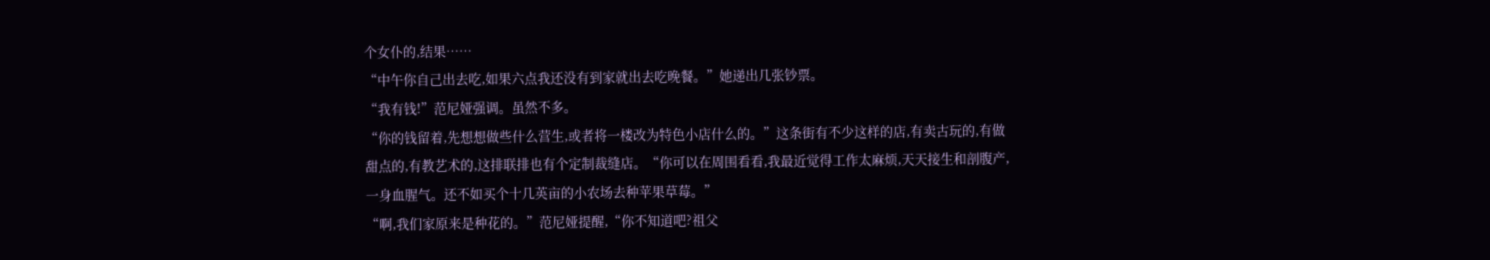个女仆的,结果……
“中午你自己出去吃,如果六点我还没有到家就出去吃晚餐。”她递出几张钞票。
“我有钱!”范尼娅强调。虽然不多。
“你的钱留着,先想想做些什么营生,或者将一楼改为特色小店什么的。”这条街有不少这样的店,有卖古玩的,有做甜点的,有教艺术的,这排联排也有个定制裁缝店。“你可以在周围看看,我最近觉得工作太麻烦,天天接生和剖腹产,一身血腥气。还不如买个十几英亩的小农场去种苹果草莓。”
“啊,我们家原来是种花的。”范尼娅提醒,“你不知道吧?祖父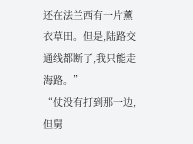还在法兰西有一片薰衣草田。但是,陆路交通线都断了,我只能走海路。”
“仗没有打到那一边,但舅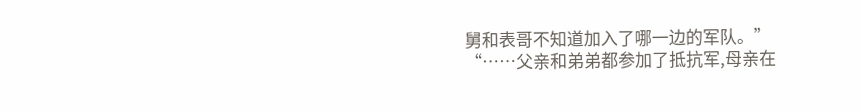舅和表哥不知道加入了哪一边的军队。”
“……父亲和弟弟都参加了抵抗军,母亲在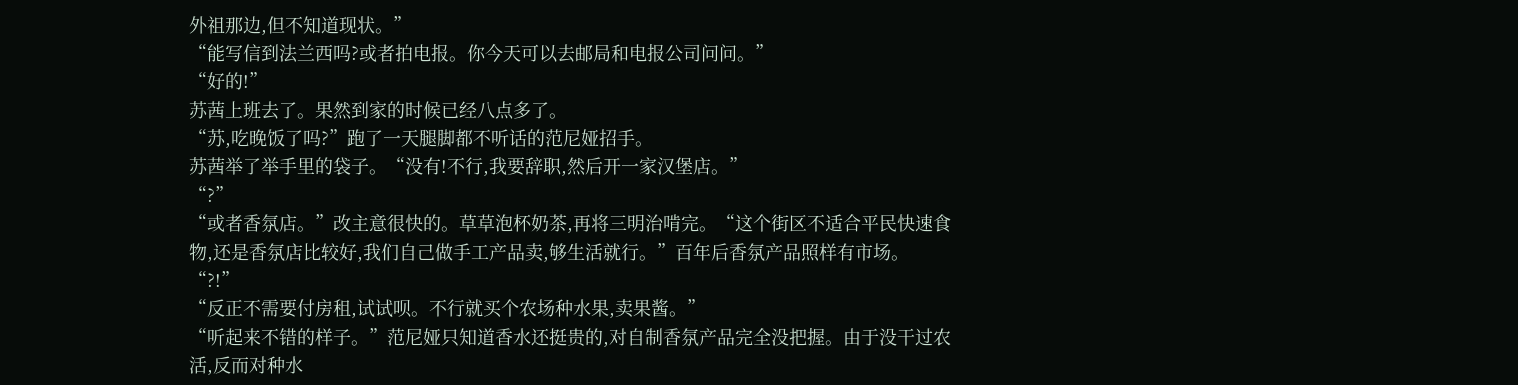外祖那边,但不知道现状。”
“能写信到法兰西吗?或者拍电报。你今天可以去邮局和电报公司问问。”
“好的!”
苏茜上班去了。果然到家的时候已经八点多了。
“苏,吃晚饭了吗?”跑了一天腿脚都不听话的范尼娅招手。
苏茜举了举手里的袋子。“没有!不行,我要辞职,然后开一家汉堡店。”
“?”
“或者香氛店。”改主意很快的。草草泡杯奶茶,再将三明治啃完。“这个街区不适合平民快速食物,还是香氛店比较好,我们自己做手工产品卖,够生活就行。”百年后香氛产品照样有市场。
“?!”
“反正不需要付房租,试试呗。不行就买个农场种水果,卖果酱。”
“听起来不错的样子。”范尼娅只知道香水还挺贵的,对自制香氛产品完全没把握。由于没干过农活,反而对种水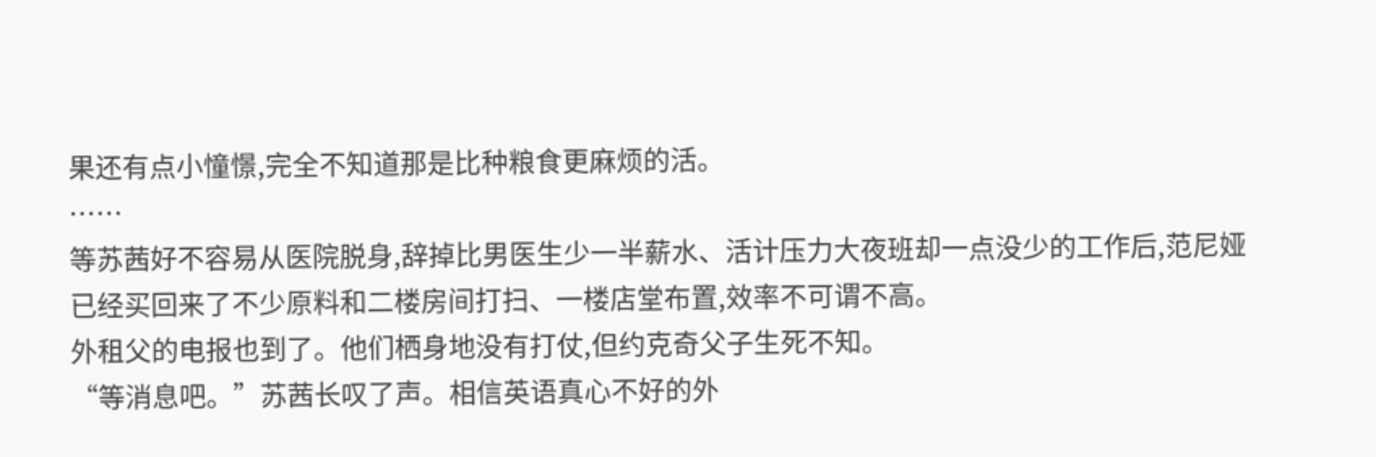果还有点小憧憬,完全不知道那是比种粮食更麻烦的活。
……
等苏茜好不容易从医院脱身,辞掉比男医生少一半薪水、活计压力大夜班却一点没少的工作后,范尼娅已经买回来了不少原料和二楼房间打扫、一楼店堂布置,效率不可谓不高。
外租父的电报也到了。他们栖身地没有打仗,但约克奇父子生死不知。
“等消息吧。”苏茜长叹了声。相信英语真心不好的外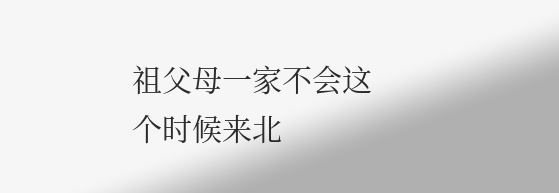祖父母一家不会这个时候来北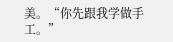美。“你先跟我学做手工。”